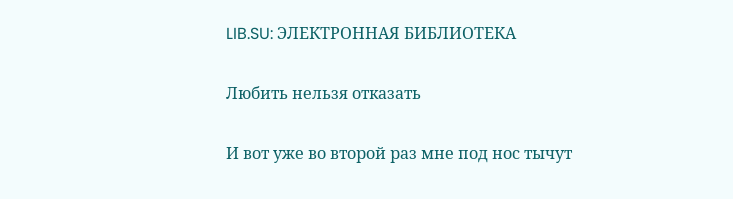LIB.SU: ЭЛЕКТРОННАЯ БИБЛИОТЕКА

Любить нельзя отказать

И вот уже во второй раз мне под нос тычут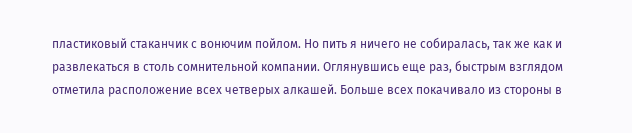пластиковый стаканчик с вонючим пойлом. Но пить я ничего не собиралась, так же как и развлекаться в столь сомнительной компании. Оглянувшись еще раз, быстрым взглядом отметила расположение всех четверых алкашей. Больше всех покачивало из стороны в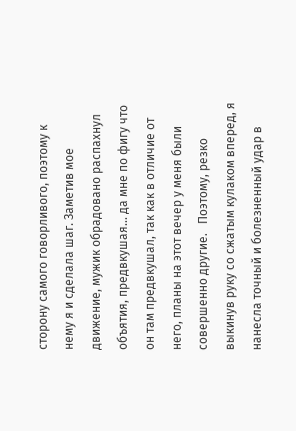сторону самого говорливого, поэтому к нему я и сделала шаг. Заметив мое движение, мужик обрадовано распахнул объятия, предвкушая… да мне по фигу что он там предвкушал, так как в отличие от него, планы на этот вечер у меня были совершенно другие.   Поэтому, резко выкинув руку со сжатым кулаком вперед, я нанесла точный и болезненный удар в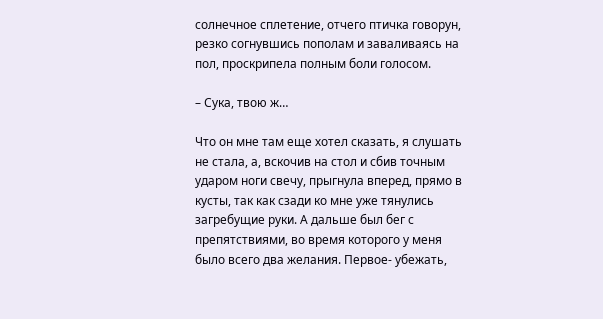солнечное сплетение, отчего птичка говорун, резко согнувшись пополам и заваливаясь на пол, проскрипела полным боли голосом.

– Сука, твою ж…

Что он мне там еще хотел сказать, я слушать не стала, а, вскочив на стол и сбив точным ударом ноги свечу, прыгнула вперед, прямо в кусты, так как сзади ко мне уже тянулись загребущие руки. А дальше был бег с препятствиями, во время которого у меня было всего два желания. Первое‑ убежать,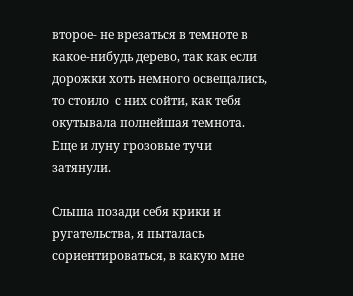второе‑ не врезаться в темноте в какое‑нибудь дерево, так как если дорожки хоть немного освещались, то стоило  с них сойти, как тебя окутывала полнейшая темнота. Еще и луну грозовые тучи затянули.

Слыша позади себя крики и ругательства, я пыталась сориентироваться, в какую мне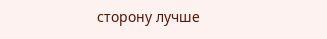сторону лучше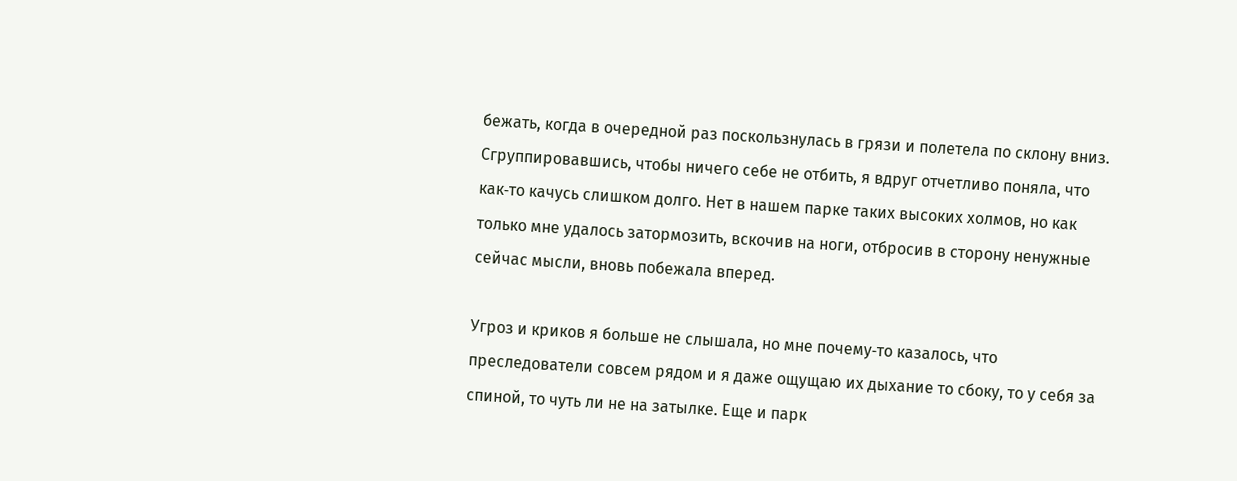бежать, когда в очередной раз поскользнулась в грязи и полетела по склону вниз. Сгруппировавшись, чтобы ничего себе не отбить, я вдруг отчетливо поняла, что как‑то качусь слишком долго. Нет в нашем парке таких высоких холмов, но как только мне удалось затормозить, вскочив на ноги, отбросив в сторону ненужные сейчас мысли, вновь побежала вперед.

Угроз и криков я больше не слышала, но мне почему‑то казалось, что преследователи совсем рядом и я даже ощущаю их дыхание то сбоку, то у себя за спиной, то чуть ли не на затылке. Еще и парк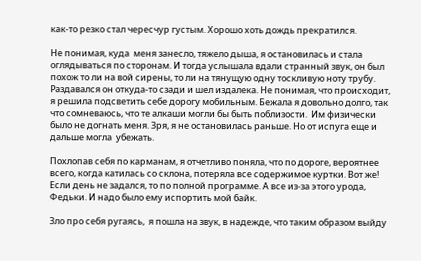как‑то резко стал чересчур густым. Хорошо хоть дождь прекратился.

Не понимая, куда  меня занесло, тяжело дыша, я остановилась и стала оглядываться по сторонам. И тогда услышала вдали странный звук, он был похож то ли на вой сирены, то ли на тянущую одну тоскливую ноту трубу. Раздавался он откуда‑то сзади и шел издалека. Не понимая, что происходит, я решила подсветить себе дорогу мобильным. Бежала я довольно долго, так что сомневаюсь, что те алкаши могли бы быть поблизости.  Им физически было не догнать меня. Зря, я не остановилась раньше. Но от испуга еще и дальше могла  убежать.

Похлопав себя по карманам, я отчетливо поняла, что по дороге, вероятнее всего, когда катилась со склона, потеряла все содержимое куртки. Вот же! Если день не задался, то по полной программе. А все из‑за этого урода, Федьки. И надо было ему испортить мой байк.

Зло про себя ругаясь,  я пошла на звук, в надежде, что таким образом выйду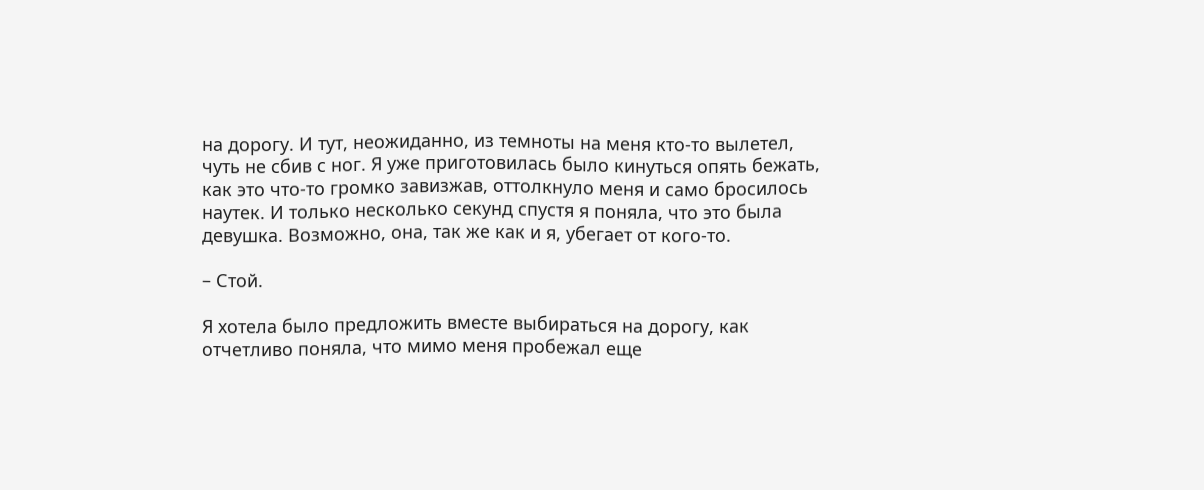на дорогу. И тут, неожиданно, из темноты на меня кто‑то вылетел, чуть не сбив с ног. Я уже приготовилась было кинуться опять бежать, как это что‑то громко завизжав, оттолкнуло меня и само бросилось наутек. И только несколько секунд спустя я поняла, что это была девушка. Возможно, она, так же как и я, убегает от кого‑то.

– Стой.

Я хотела было предложить вместе выбираться на дорогу, как отчетливо поняла, что мимо меня пробежал еще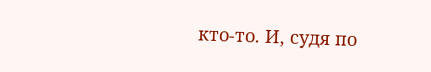кто‑то. И, судя по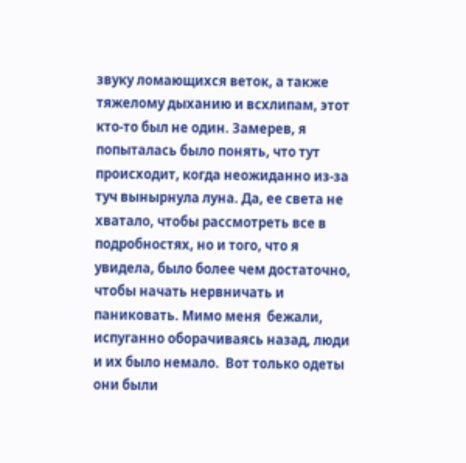звуку ломающихся веток, а также тяжелому дыханию и всхлипам, этот кто‑то был не один. Замерев, я попыталась было понять, что тут происходит, когда неожиданно из‑за туч вынырнула луна. Да, ее света не хватало, чтобы рассмотреть все в подробностях, но и того, что я увидела, было более чем достаточно, чтобы начать нервничать и паниковать. Мимо меня  бежали, испуганно оборачиваясь назад, люди и их было немало.  Вот только одеты они были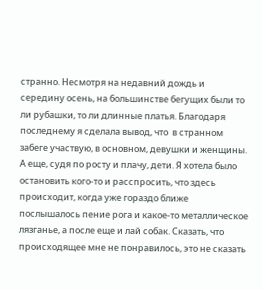странно. Несмотря на недавний дождь и середину осень, на большинстве бегущих были то ли рубашки, то ли длинные платья. Благодаря последнему я сделала вывод, что  в странном забеге участвую, в основном, девушки и женщины. А еще, судя по росту и плачу, дети. Я хотела было остановить кого‑то и расспросить, что здесь происходит, когда уже гораздо ближе послышалось пение рога и какое‑то металлическое лязганье, а после еще и лай собак. Сказать, что происходящее мне не понравилось, это не сказать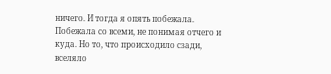ничего. И тогда я опять побежала. Побежала со всеми, не понимая отчего и куда. Но то, что происходило сзади, вселяло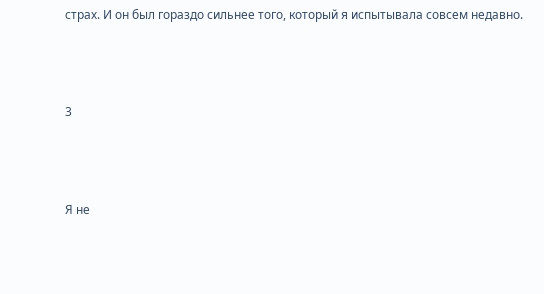страх. И он был гораздо сильнее того, который я испытывала совсем недавно.



3



Я не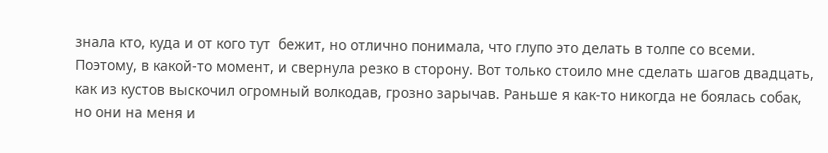знала кто, куда и от кого тут  бежит, но отлично понимала, что глупо это делать в толпе со всеми. Поэтому, в какой‑то момент, и свернула резко в сторону. Вот только стоило мне сделать шагов двадцать, как из кустов выскочил огромный волкодав, грозно зарычав. Раньше я как‑то никогда не боялась собак, но они на меня и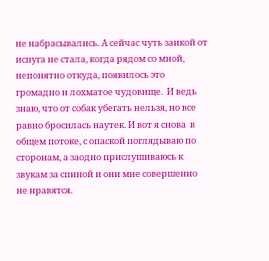не набрасывались. А сейчас чуть заикой от испуга не стала, когда рядом со мной, непонятно откуда, появилось это громадно и лохматое чудовище.  И ведь знаю, что от собак убегать нельзя, но все равно бросилась наутек. И вот я снова  в общем потоке, с опаской поглядываю по сторонам, а заодно прислушиваюсь к звукам за спиной и они мне совершенно не нравятся.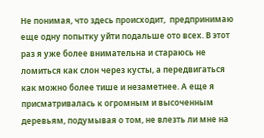Не понимая, что здесь происходит,  предпринимаю еще одну попытку уйти подальше ото всех. В этот раз я уже более внимательна и стараюсь не ломиться как слон через кусты, а передвигаться как можно более тише и незаметнее. А еще я присматривалась к огромным и высоченным деревьям, подумывая о том, не влезть ли мне на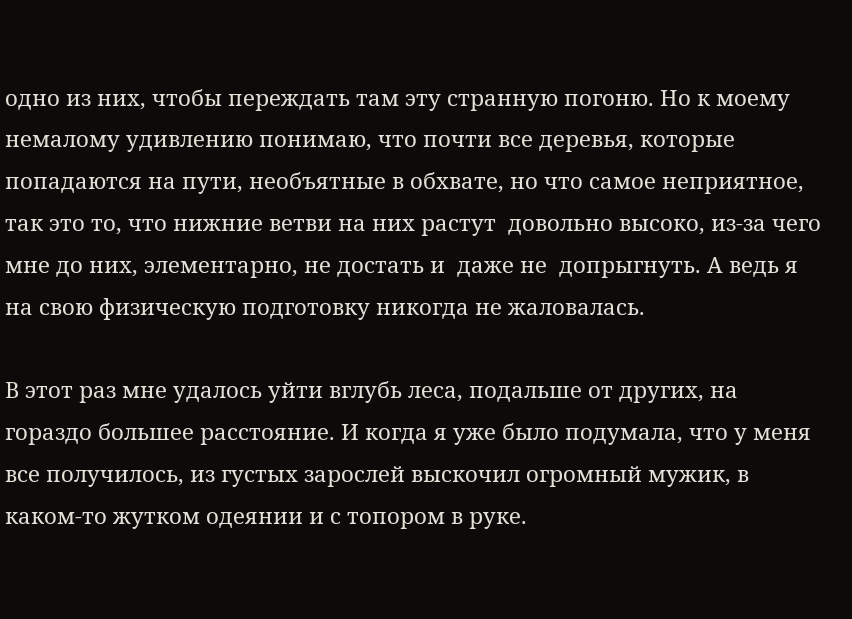одно из них, чтобы переждать там эту странную погоню. Но к моему немалому удивлению понимаю, что почти все деревья, которые попадаются на пути, необъятные в обхвате, но что самое неприятное, так это то, что нижние ветви на них растут  довольно высоко, из‑за чего мне до них, элементарно, не достать и  даже не  допрыгнуть. А ведь я на свою физическую подготовку никогда не жаловалась.

В этот раз мне удалось уйти вглубь леса, подальше от других, на гораздо большее расстояние. И когда я уже было подумала, что у меня все получилось, из густых зарослей выскочил огромный мужик, в каком‑то жутком одеянии и с топором в руке.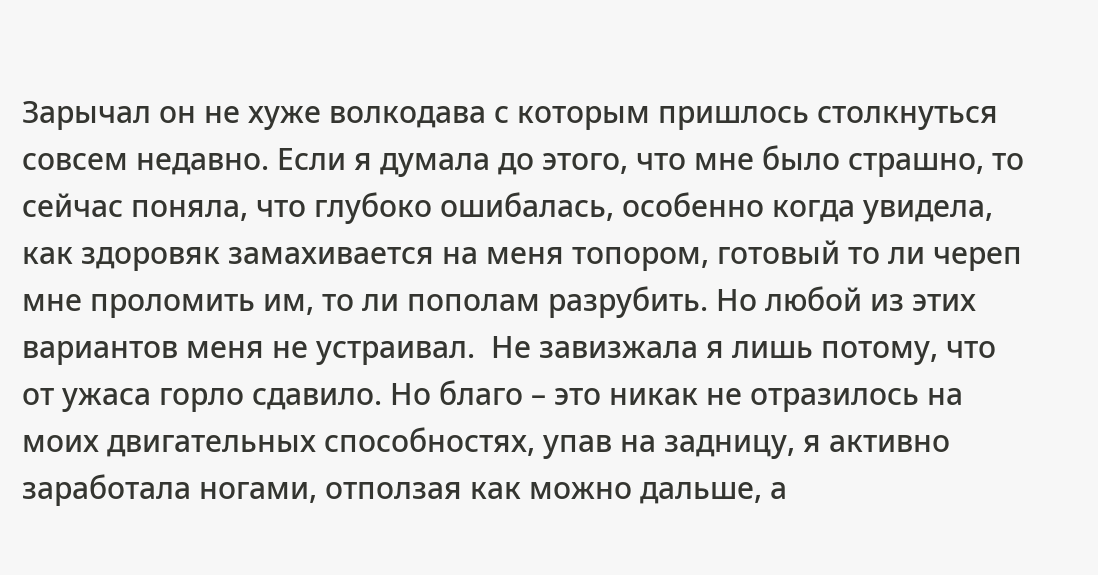Зарычал он не хуже волкодава с которым пришлось столкнуться совсем недавно. Если я думала до этого, что мне было страшно, то сейчас поняла, что глубоко ошибалась, особенно когда увидела, как здоровяк замахивается на меня топором, готовый то ли череп мне проломить им, то ли пополам разрубить. Но любой из этих вариантов меня не устраивал.  Не завизжала я лишь потому, что от ужаса горло сдавило. Но благо – это никак не отразилось на моих двигательных способностях, упав на задницу, я активно заработала ногами, отползая как можно дальше, а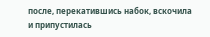после, перекатившись набок, вскочила и припустилась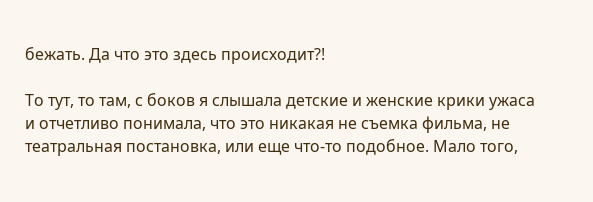бежать. Да что это здесь происходит?!

То тут, то там, с боков я слышала детские и женские крики ужаса и отчетливо понимала, что это никакая не съемка фильма, не театральная постановка, или еще что‑то подобное. Мало того,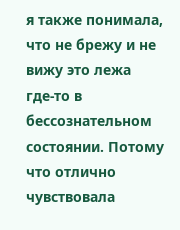я также понимала, что не брежу и не вижу это лежа где‑то в бессознательном состоянии. Потому что отлично чувствовала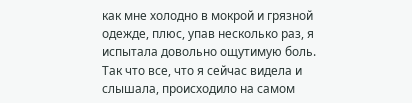как мне холодно в мокрой и грязной одежде, плюс, упав несколько раз, я испытала довольно ощутимую боль.  Так что все, что я сейчас видела и слышала, происходило на самом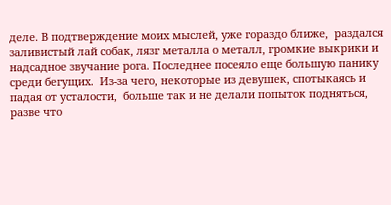деле. В подтверждение моих мыслей, уже гораздо ближе,  раздался  заливистый лай собак, лязг металла о металл, громкие выкрики и надсадное звучание рога. Последнее посеяло еще большую панику среди бегущих.  Из‑за чего, некоторые из девушек, спотыкаясь и падая от усталости,  больше так и не делали попыток подняться, разве что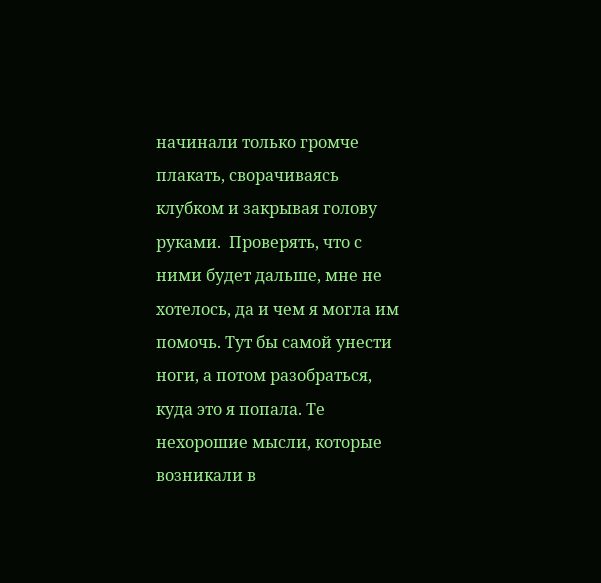начинали только громче плакать, сворачиваясь клубком и закрывая голову руками.  Проверять, что с ними будет дальше, мне не хотелось, да и чем я могла им помочь. Тут бы самой унести ноги, а потом разобраться, куда это я попала. Те нехорошие мысли, которые возникали в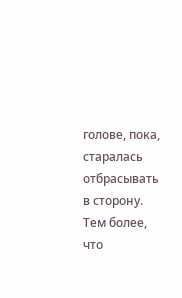голове, пока, старалась отбрасывать в сторону. Тем более, что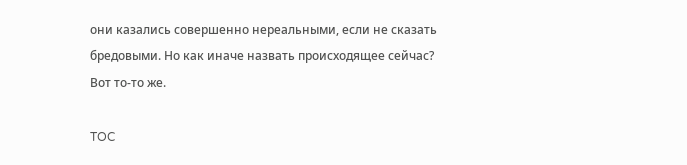они казались совершенно нереальными, если не сказать бредовыми. Но как иначе назвать происходящее сейчас? Вот то‑то же.

TOC